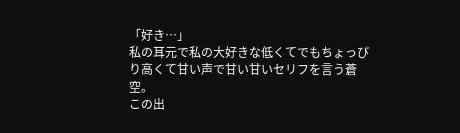「好き…」
私の耳元で私の大好きな低くてでもちょっぴり高くて甘い声で甘い甘いセリフを言う蒼空。
この出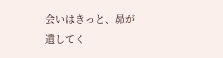会いはきっと、昴が遺してく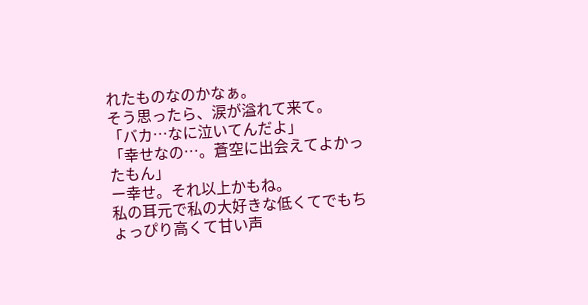れたものなのかなぁ。
そう思ったら、涙が溢れて来て。
「バカ…なに泣いてんだよ」
「幸せなの…。蒼空に出会えてよかったもん」
ー幸せ。それ以上かもね。
私の耳元で私の大好きな低くてでもちょっぴり高くて甘い声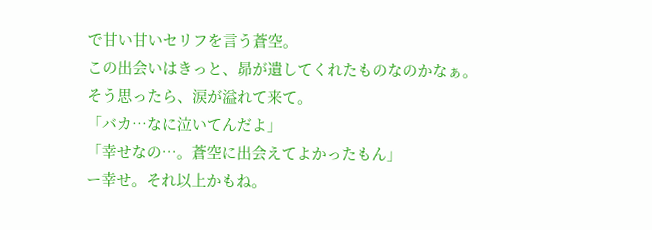で甘い甘いセリフを言う蒼空。
この出会いはきっと、昴が遺してくれたものなのかなぁ。
そう思ったら、涙が溢れて来て。
「バカ…なに泣いてんだよ」
「幸せなの…。蒼空に出会えてよかったもん」
ー幸せ。それ以上かもね。